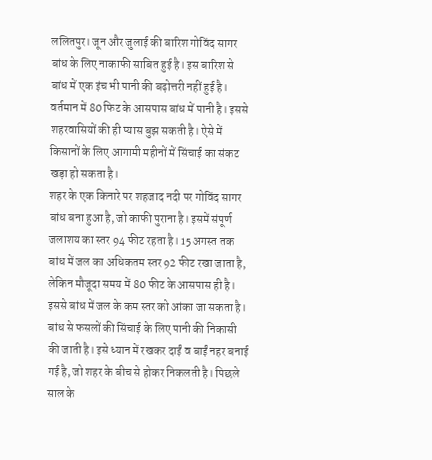ललितपुर। जून और जुलाई की बारिश गोविंद सागर बांध के लिए नाकाफी साबित हुई है। इस बारिश से बांध में एक इंच भी पानी की बढ़ोत्तरी नहीं हुई है। वर्तमान में 80 फिट के आसपास बांध में पानी है। इससे शहरवासियों की ही प्यास बुझ सकती है। ऐसे में किसानों के लिए आगामी महीनों में सिंचाई का संकट खड़ा हो सकता है।
शहर के एक किनारे पर शहजाद नदी पर गोविंद सागर बांध बना हुआ है, जो काफी पुराना है। इसमें संपूर्ण जलाशय का स्तर 94 फीट रहता है। 15 अगस्त तक बांध में जल का अधिकतम स्तर 92 फीट रखा जाता है, लेकिन मौजूदा समय में 80 फीट के आसपास ही है। इससे बांध में जल के कम स्तर को आंका जा सकता है। बांध से फसलों की सिंचाई के लिए पानी की निकासी की जाती है। इसे ध्यान में रखकर दाईं व बाईं नहर बनाई गई है, जो शहर के बीच से होकर निकलती है। पिछले साल के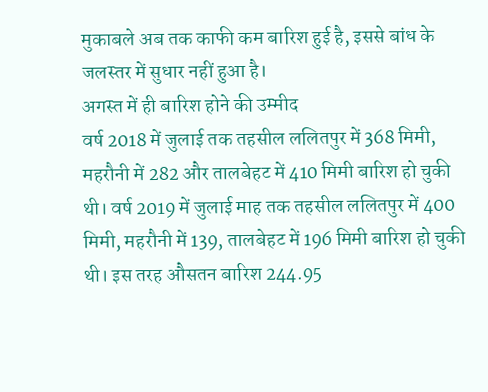मुकाबले अब तक काफी कम बारिश हुई है, इससे बांध के जलस्तर में सुधार नहीं हुआ है।
अगस्त में ही बारिश होने की उम्मीद
वर्ष 2018 में जुलाई तक तहसील ललितपुर में 368 मिमी, महरौनी में 282 और तालबेहट में 410 मिमी बारिश हो चुकी थी। वर्ष 2019 में जुलाई माह तक तहसील ललितपुर में 400 मिमी, महरौनी में 139, तालबेहट में 196 मिमी बारिश हो चुकी थी। इस तरह औसतन बारिश 244.95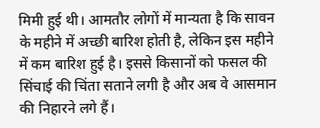मिमी हुई थी। आमतौर लोगों में मान्यता है कि सावन के महीने में अच्छी बारिश होती है, लेकिन इस महीने में कम बारिश हुई है। इससे किसानों को फसल की सिंचाई की चिंता सताने लगी है और अब वे आसमान की निहारने लगे हैं।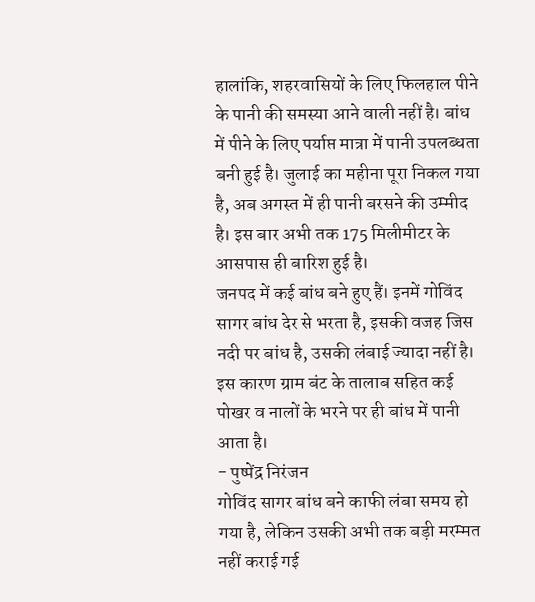हालांकि, शहरवासियों के लिए फिलहाल पीने के पानी की समस्या आने वाली नहीं है। बांध में पीने के लिए पर्याप्त मात्रा में पानी उपलब्धता बनी हुई है। जुलाई का महीना पूरा निकल गया है, अब अगस्त में ही पानी बरसने की उम्मीद है। इस बार अभी तक 175 मिलीमीटर के आसपास ही बारिश हुई है।
जनपद में कई बांध बने हुए हैं। इनमें गोविंद सागर बांध देर से भरता है, इसकी वजह जिस नदी पर बांध है, उसकी लंबाई ज्यादा नहीं है। इस कारण ग्राम बंट के तालाब सहित कई पोखर व नालों के भरने पर ही बांध में पानी आता है।
- पुष्पेंद्र निरंजन
गोविंद सागर बांध बने काफी लंबा समय हो गया है, लेकिन उसकी अभी तक बड़ी मरम्मत नहीं कराई गई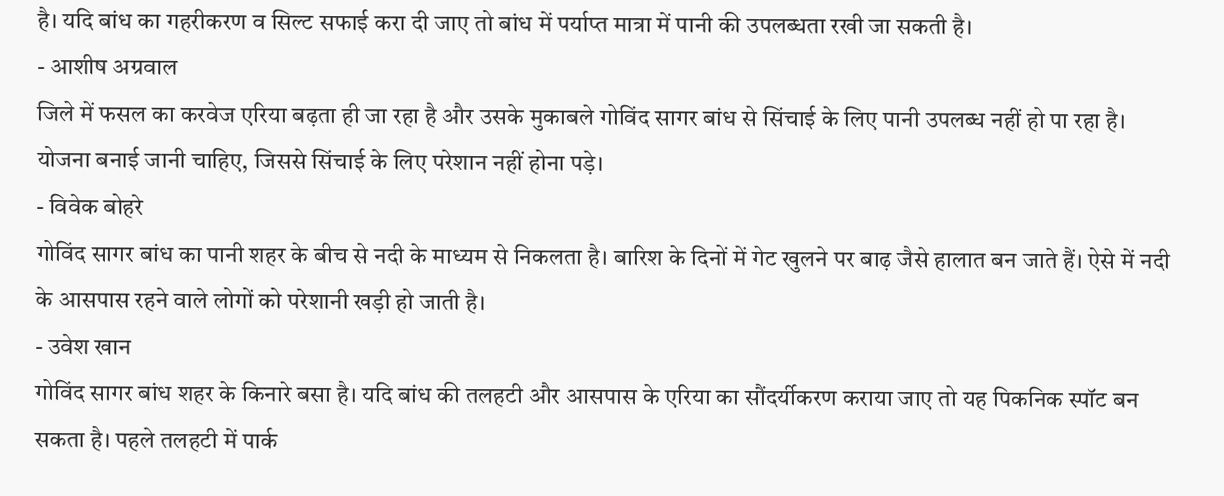है। यदि बांध का गहरीकरण व सिल्ट सफाई करा दी जाए तो बांध में पर्याप्त मात्रा में पानी की उपलब्धता रखी जा सकती है।
- आशीष अग्रवाल
जिले में फसल का करवेज एरिया बढ़ता ही जा रहा है और उसके मुकाबले गोविंद सागर बांध से सिंचाई के लिए पानी उपलब्ध नहीं हो पा रहा है। योजना बनाई जानी चाहिए, जिससे सिंचाई के लिए परेशान नहीं होना पड़े।
- विवेक बोहरे
गोविंद सागर बांध का पानी शहर के बीच से नदी के माध्यम से निकलता है। बारिश के दिनों में गेट खुलने पर बाढ़ जैसे हालात बन जाते हैं। ऐसे में नदी के आसपास रहने वाले लोगों को परेशानी खड़ी हो जाती है।
- उवेश खान
गोविंद सागर बांध शहर के किनारे बसा है। यदि बांध की तलहटी और आसपास के एरिया का सौंदर्यीकरण कराया जाए तो यह पिकनिक स्पॉट बन सकता है। पहले तलहटी में पार्क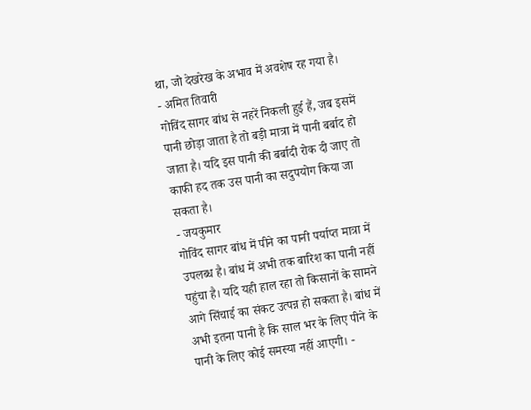था, जो देखरेख के अभाव में अवशेष रह गया है।
- अमित तिवारी
गोविंद सागर बांध से नहरें निकली हुई हैं, जब इसमें पानी छोड़ा जाता है तो बड़ी मात्रा में पानी बर्बाद हो जाता है। यदि इस पानी की बर्बादी रोक दी जाए तो काफी हद तक उस पानी का सदुपयोग किया जा सकता है।
- जयकुमार
गोविंद सागर बांध में पीने का पानी पर्याप्त मात्रा में उपलब्ध है। बांध में अभी तक बारिश का पानी नहीं पहुंचा है। यदि यही हाल रहा तो किसानों के सामने आगे सिंचाई का संकट उत्पन्न हो सकता है। बांध में अभी इतना पानी है कि साल भर के लिए पीने के पानी के लिए कोई समस्या नहीं आएगी। -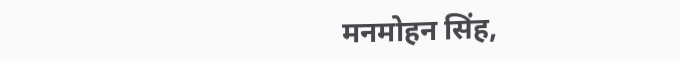मनमोहन सिंह,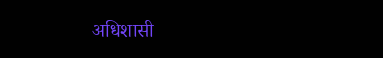अधिशासी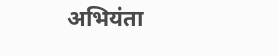अभियंता